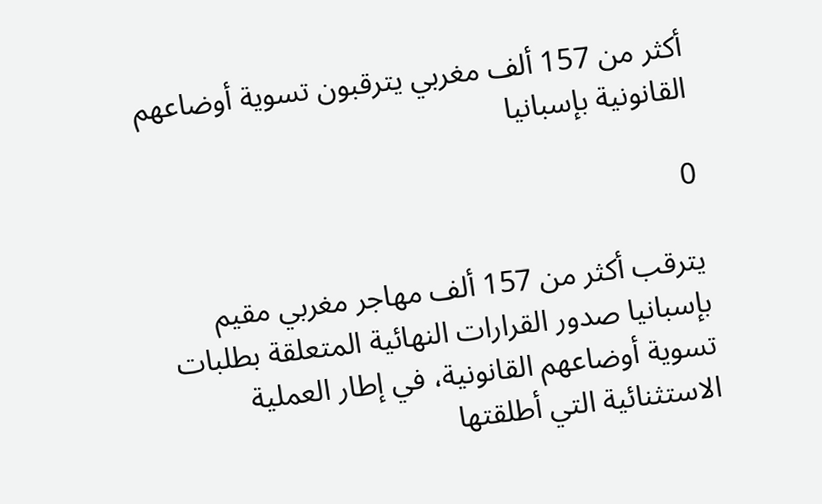أكثر من 157 ألف مغربي يترقبون تسوية أوضاعهم القانونية بإسبانيا

0

يترقب أكثر من 157 ألف مهاجر مغربي مقيم بإسبانيا صدور القرارات النهائية المتعلقة بطلبات تسوية أوضاعهم القانونية، في إطار العملية الاستثنائية التي أطلقتها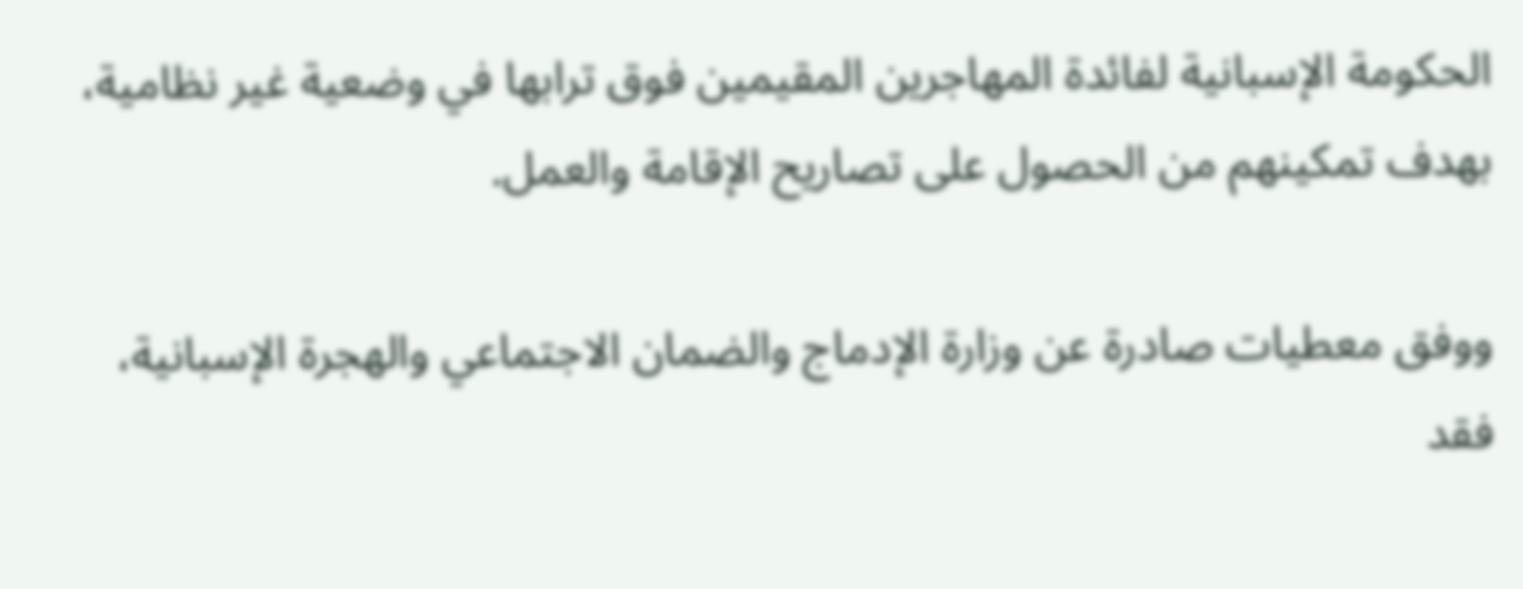الحكومة الإسبانية لفائدة المهاجرين المقيمين فوق ترابها في وضعية غير نظامية، بهدف تمكينهم من الحصول على تصاريح الإقامة والعمل.

ووفق معطيات صادرة عن وزارة الإدماج والضمان الاجتماعي والهجرة الإسبانية، فقد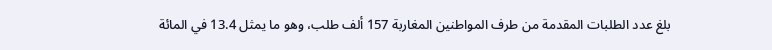بلغ عدد الطلبات المقدمة من طرف المواطنين المغاربة 157 ألف طلب، وهو ما يمثل 13.4 في المائة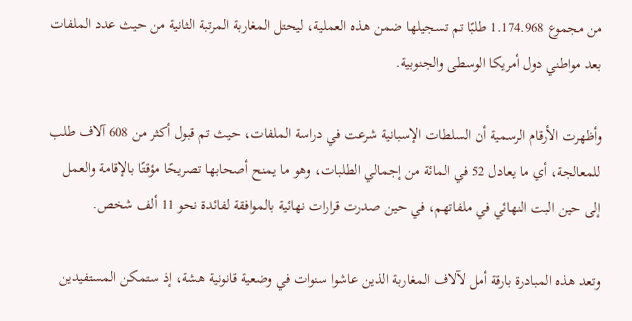من مجموع 1.174.968 طلبًا تم تسجيلها ضمن هذه العملية، ليحتل المغاربة المرتبة الثانية من حيث عدد الملفات بعد مواطني دول أمريكا الوسطى والجنوبية.

وأظهرت الأرقام الرسمية أن السلطات الإسبانية شرعت في دراسة الملفات، حيث تم قبول أكثر من 608 آلاف طلب للمعالجة، أي ما يعادل 52 في المائة من إجمالي الطلبات، وهو ما يمنح أصحابها تصريحًا مؤقتًا بالإقامة والعمل إلى حين البت النهائي في ملفاتهم، في حين صدرت قرارات نهائية بالموافقة لفائدة نحو 11 ألف شخص.

وتعد هذه المبادرة بارقة أمل لآلاف المغاربة الذين عاشوا سنوات في وضعية قانونية هشة، إذ ستمكن المستفيدين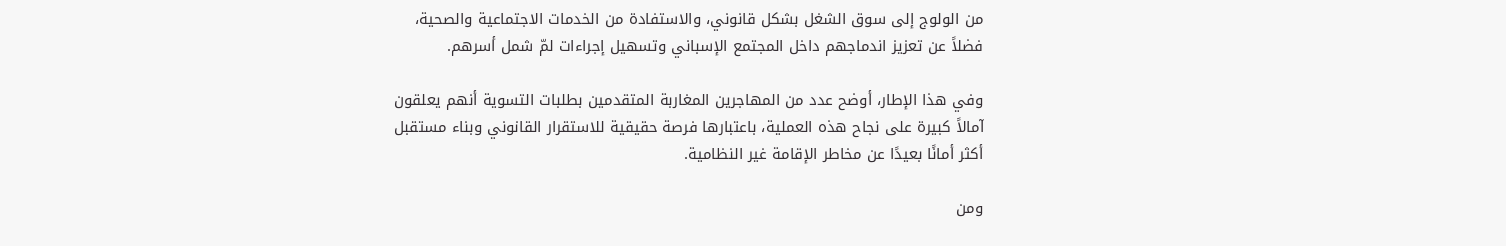من الولوج إلى سوق الشغل بشكل قانوني، والاستفادة من الخدمات الاجتماعية والصحية، فضلاً عن تعزيز اندماجهم داخل المجتمع الإسباني وتسهيل إجراءات لمّ شمل أسرهم.

وفي هذا الإطار، أوضح عدد من المهاجرين المغاربة المتقدمين بطلبات التسوية أنهم يعلقون آمالاً كبيرة على نجاح هذه العملية، باعتبارها فرصة حقيقية للاستقرار القانوني وبناء مستقبل أكثر أمانًا بعيدًا عن مخاطر الإقامة غير النظامية.

ومن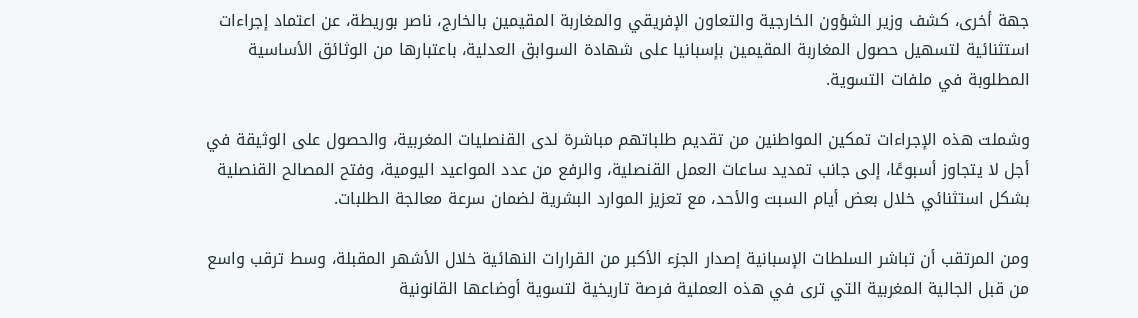جهة أخرى، كشف وزير الشؤون الخارجية والتعاون الإفريقي والمغاربة المقيمين بالخارج، ناصر بوريطة، عن اعتماد إجراءات استثنائية لتسهيل حصول المغاربة المقيمين بإسبانيا على شهادة السوابق العدلية، باعتبارها من الوثائق الأساسية المطلوبة في ملفات التسوية.

وشملت هذه الإجراءات تمكين المواطنين من تقديم طلباتهم مباشرة لدى القنصليات المغربية، والحصول على الوثيقة في أجل لا يتجاوز أسبوعًا، إلى جانب تمديد ساعات العمل القنصلية، والرفع من عدد المواعيد اليومية، وفتح المصالح القنصلية بشكل استثنائي خلال بعض أيام السبت والأحد، مع تعزيز الموارد البشرية لضمان سرعة معالجة الطلبات.

ومن المرتقب أن تباشر السلطات الإسبانية إصدار الجزء الأكبر من القرارات النهائية خلال الأشهر المقبلة، وسط ترقب واسع من قبل الجالية المغربية التي ترى في هذه العملية فرصة تاريخية لتسوية أوضاعها القانونية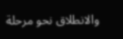والانطلاق نحو مرحلة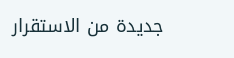جديدة من الاستقرار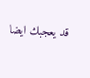قد يعجبك ايضا